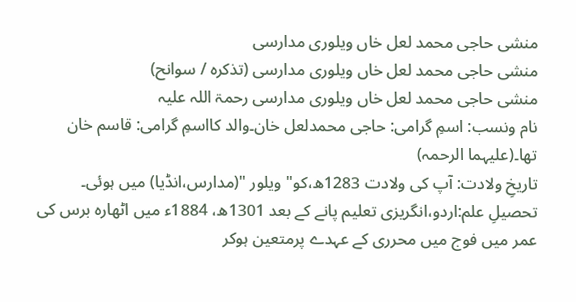منشی حاجی محمد لعل خاں ویلوری مدارسی
منشی حاجی محمد لعل خاں ویلوری مدارسی (تذکرہ / سوانح)
منشی حاجی محمد لعل خاں ویلوری مدارسی رحمۃ اللہ علیہ
نام ونسب: اسمِ گرامی: حاجی محمدلعل خان۔والد کااسمِ گرامی: قاسم خان تھا۔(علیہما الرحمہ)
تاریخِ ولادت: آپ کی ولادت 1283ھ،کو" ویلور "(مدارس،انڈیا) میں ہوئی۔
تحصیلِ علم:اردو،انگریزی تعلیم پانے کے بعد 1301ھ، 1884ء میں اٹھارہ برس کی عمر میں فوج میں محرری کے عہدے پرمتعین ہوکر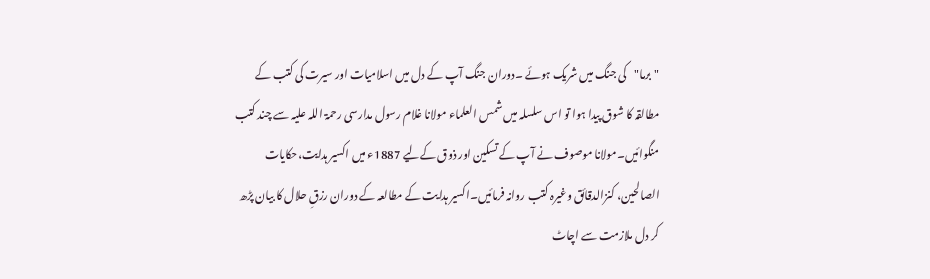"برما"کی جنگ میں شریک ہوئے ۔دوران جنگ آپ کے دل میں اسلامیات اور سیرت کی کتب کے مطالقہ کا شوق پیدا ہوا تو اس سلسلہ میں شمس العلماء مولانا غلام رسول مدارسی رحمۃ اللہ علیہ سے چند کتب منگوائیں۔مولانا موصوف نے آپ کے تسکین اور ذوق کےلیے 1887ء میں اکسیر ہدایت،حکایات الصالحین، کنزالدقائق وغیرہ کتب روانہ فرمائیں۔اکسیر ہدایت کے مطالعہ کے دوران رزقِ حلال کا بیان پڑھ کر دل ملازمت سے اچاٹ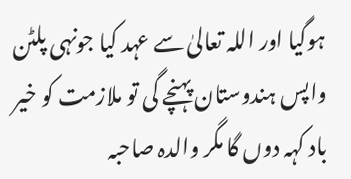ہوگیا اور اللہ تعالیٰ سے عہد کیا جونہی پلٹن واپس ہندوستان پہنچے گی تو ملازمت کو خیر باد کہہ دوں گا مگر والدہ صاحبہ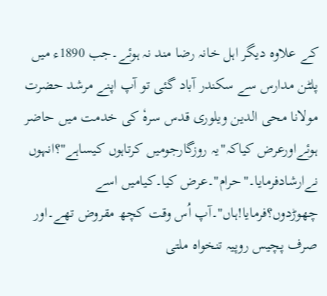کے علاوہ دیگر اہل خانہ رضا مند نہ ہوئے۔جب 1890ء میں پلٹن مدارس سے سکندر آباد گئی تو آپ اپنے مرشد حضرت مولانا محی الدین ویلوری قدس سرہٗ کی خدمت میں حاضر ہوئےاورعرض کیاکہ"یہ روزگارجومیں کرتاہوں کیساہے"؟انہوں نےارشادفرمایا۔"حرام"۔عرض کیا۔کیامیں اسے چھوڑدوں؟فرمایا!ہاں"۔آپ اُس وقت کچھ مقروض تھے۔اور صرف پچیس روپیہ تنخواہ ملتی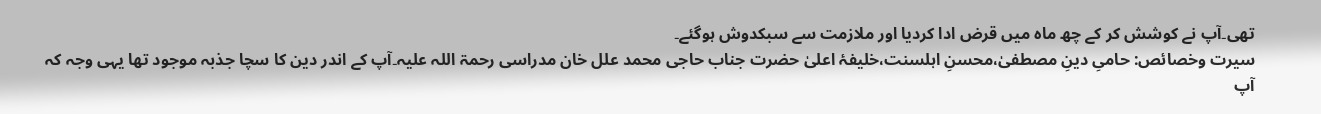تھی۔آپ نے کوشش کر کے چھ ماہ میں قرض ادا کردیا اور ملازمت سے سبکدوش ہوگئے۔
سیرت وخصائص: حامیِ دینِ مصطفیٰ،محسنِ اہلسنت،خلیفۂ اعلیٰ حضرت جناب حاجی محمد علل خان مدراسی رحمۃ اللہ علیہ۔آپ کے اندر دین کا سچا جذبہ موجود تھا یہی وجہ کہ آپ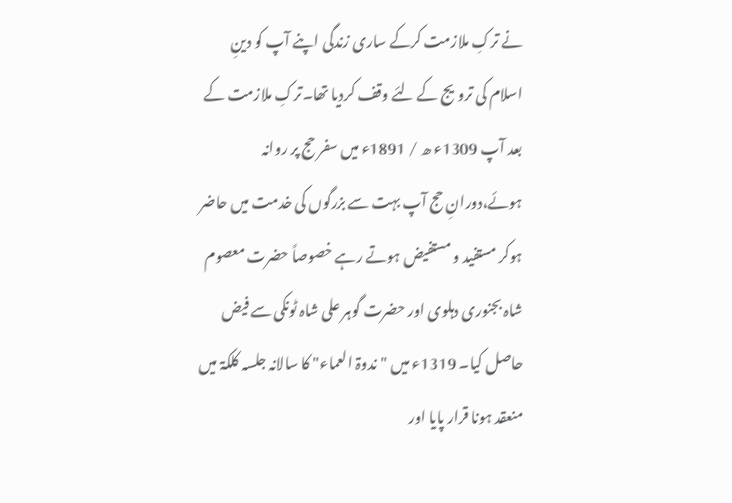نے ترکِ ملازمت کرکے ساری زندگی اپنے آپ کو دینِ اسلام کی ترویج کے لئے وقف کردیا تھا۔ترکِ ملازمت کے بعد آپ 1309ء ھ / 1891ء میں سفر حج پر روانہ ہوئے،دورانِ حج آپ بہت سے بزرگوں کی خدمت میں حاضر ہوکر مستفید و مستفیض ہوتے رہے خصوصاً حضرت معصوم شاہ بجنوری دہلوی اور حضرت گوہر علی شاہ ٹونکی سے فیض حاصل کیا۔ 1319ء میں "ندوۃ العماء" کا سالانہ جلسہ کلکۃ میں منعقد ہونا قرار پایا اور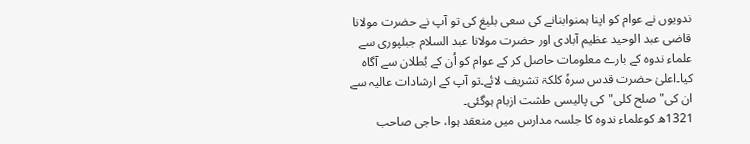ندویوں نے عوام کو اپنا ہمنوابنانے کی سعی بلیغ کی تو آپ نے حضرت مولانا قاضی عبد الوحید عظیم آبادی اور حضرت مولانا عبد السلام جبلپوری سے علماء ندوہ کے بارے معلومات حاصل کر کے عوام کو اُن کے بُطلان سے آگاہ کیا۔اعلیٰ حضرت قدس سرہٗ کلکۃ تشریف لائے۔تو آپ کے ارشادات عالیہ سے ان کی"صلح کلی"کی پالیسی طشت ازبام ہوگئی۔
1321ھ کوعلماء ندوہ کا جلسہ مدارس میں منعقد ہوا، حاجی صاحب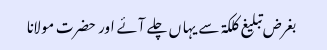بغرض تبلیغ کلکۃ سے یہاں چلے آئے اور حضرت مولانا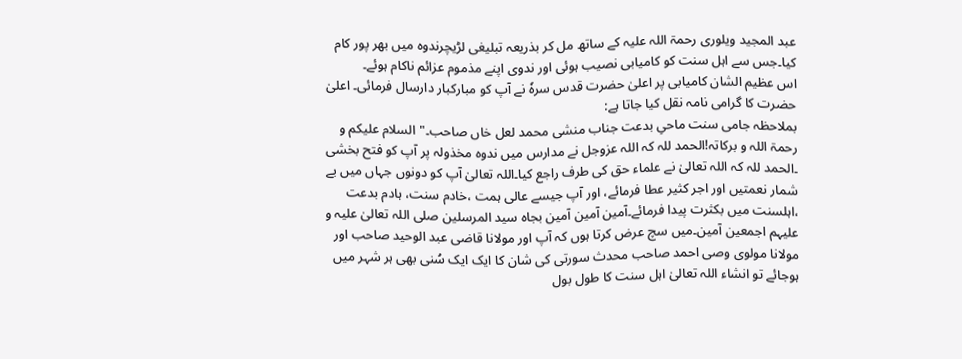عبد المجید ویلوری رحمۃ اللہ علیہ کے ساتھ مل کر بذریعہ تبلیغی لڑیچرندوہ میں بھر پور کام کیا۔جس سے اہل سنت کو کامیابی نصیب ہوئی اور ندوی اپنے مذموم عزائم ناکام ہوئے۔
اس عظیم الشان کامیابی پر اعلیٰ حضرت قدس سرہٗ نے آپ کو مبارکبار دارسال فرمائی۔ اعلیٰ حضرت کا گرامی نامہ نقل کیا جاتا ہے:
بملاحظہ جامی سنت ماحیِ بدعت جناب منشی محمد لعل خاں صاحب۔"السلام علیکم و رحمۃ اللہ و برکاتہ!الحمد للہ کہ اللہ عزوجل نے مدارس میں ندوہ مخذولہ پر آپ کو فتح بخشی ۔الحمد للہ کہ اللہ تعالیٰ نے علماء حق کی طرف راجع کیا۔اللہ تعالیٰ آپ کو دونوں جہاں میں بے شمار نعمتیں اور اجر کثیر عطا فرمائے، اور آپ جیسے عالی ہمت ،خادم سنت، ہادم بدعت ،اہلسنت میں بکثرت پیدا فرمائے۔آمین آمین آمین بجاہ سید المرسلین صلی اللہ تعالیٰ علیہ و علیہم اجمعین آمین۔میں سچ عرض کرتا ہوں کہ آپ اور مولانا قاضی عبد الوحید صاحب اور مولانا مولوی وصی احمد صاحب محدث سورتی کی شان کا ایک ایک سُنی بھی ہر شہر میں ہوجائے تو انشاء اللہ تعالیٰ اہل سنت کا طول بول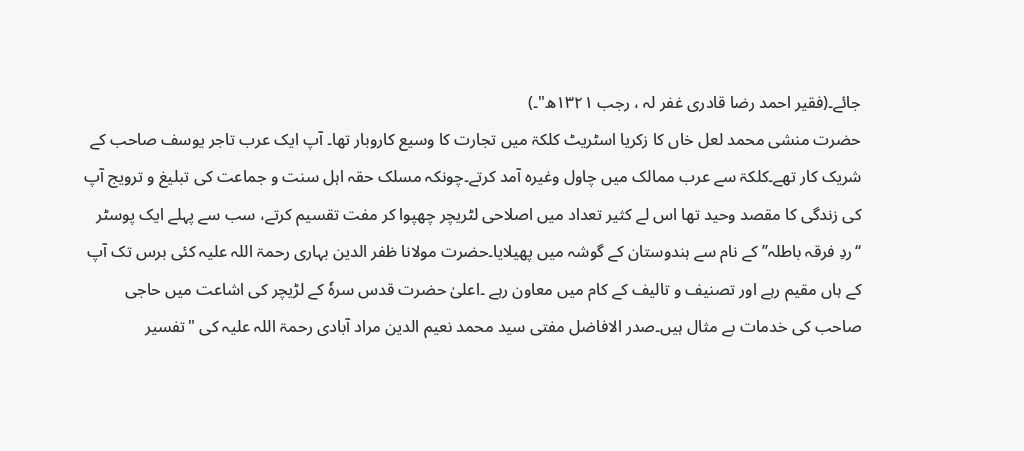جائے۔(فقیر احمد رضا قادری غفر لہ ، رجب ۱۳۲۱ھ"۔)
حضرت منشی محمد لعل خاں کا زکریا اسٹریٹ کلکۃ میں تجارت کا وسیع کاروبار تھا۔ آپ ایک عرب تاجر یوسف صاحب کے شریک کار تھے۔کلکۃ سے عرب ممالک میں چاول وغیرہ آمد کرتے۔چونکہ مسلک حقہ اہل سنت و جماعت کی تبلیغ و ترویج آپ کی زندگی کا مقصد وحید تھا اس لے کثیر تعداد میں اصلاحی لٹریچر چھپوا کر مفت تقسیم کرتے، سب سے پہلے ایک پوسٹر ‘‘ردِ فرقہ باطلہ’’ کے نام سے ہندوستان کے گوشہ میں پھیلایا۔حضرت مولانا ظفر الدین بہاری رحمۃ اللہ علیہ کئی برس تک آپ کے ہاں مقیم رہے اور تصنیف و تالیف کے کام میں معاون رہے ۔اعلیٰ حضرت قدس سرہٗ کے لڑیچر کی اشاعت میں حاجی صاحب کی خدمات بے مثال ہیں۔صدر الافاضل مفتی سید محمد نعیم الدین مراد آبادی رحمۃ اللہ علیہ کی "تفسیر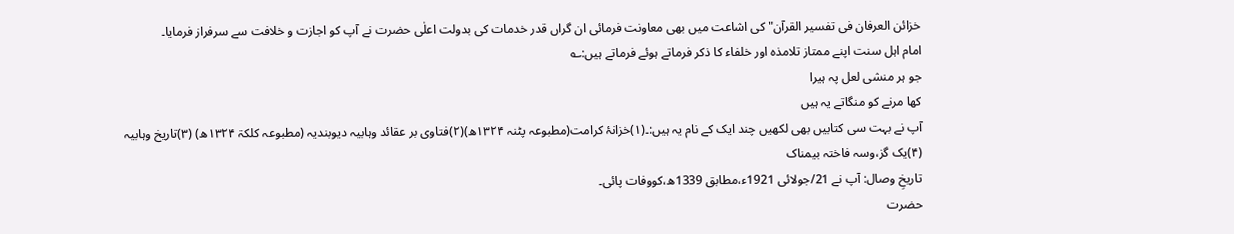خزائن العرفان فی تفسیر القرآن" کی اشاعت میں بھی معاونت فرمائی ان گراں قدر خدمات کی بدولت اعلٰی حضرت نے آپ کو اجازت و خلافت سے سرفراز فرمایا۔
امام اہل سنت اپنے ممتاز تلامذہ اور خلفاء کا ذکر فرماتے ہوئے فرماتے ہیں:؎
جو ہر منشی لعل پہ ہیرا
کھا مرنے کو منگاتے یہ ہیں
آپ نے بہت سی کتابیں بھی لکھیں چند ایک کے نام یہ ہیں:۔(۱)خزانۂ کرامت(مطبوعہ پٹنہ ۱۳۲۴ھ)(۲)فتاوی بر عقائد وہابیہ دیوبندیہ (مطبوعہ کلکۃ ۱۳۲۴ھ) (۳)تاریخ وہابیہ (۴)یک گز،وسہ فاختہ بیمناک
تاریخِ وصال: آپ نے 21/جولائی 1921ء،مطابق 1339ھ،کووفات پائی۔
حضرت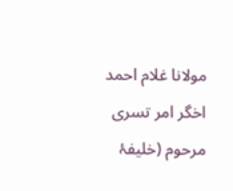مولانا غلام احمد اخگر امر تسری مرحوم (خلیفۂ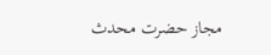مجاز حضرت محدث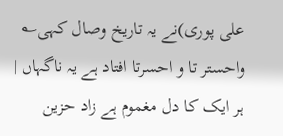علی پوری)نے یہ تاریخ وصال کہی؎
واحستر تا و احسرتا افتاد ہے یہ ناگہاں |
ہر ایک کا دل مغموم ہے زاد حزین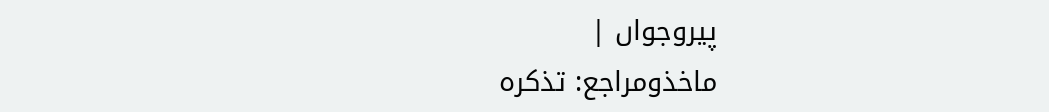پیروجواں |
ماخذومراجع: تذکرہ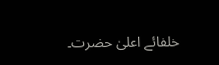خلفائے اعلیٰ حضرت۔